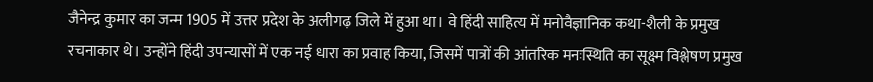जैनेन्द्र कुमार का जन्म 1905 में उत्तर प्रदेश के अलीगढ़ जिले में हुआ था। वे हिंदी साहित्य में मनोवैज्ञानिक कथा-शैली के प्रमुख रचनाकार थे। उन्होंने हिंदी उपन्यासों में एक नई धारा का प्रवाह किया, जिसमें पात्रों की आंतरिक मनःस्थिति का सूक्ष्म विश्लेषण प्रमुख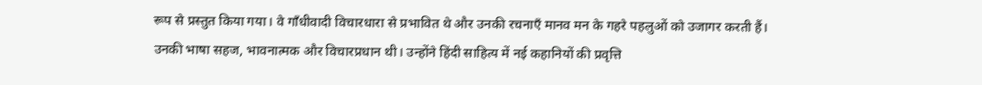रूप से प्रस्तुत किया गया। वे गाँधीवादी विचारधारा से प्रभावित थे और उनकी रचनाएँ मानव मन के गहरे पहलुओं को उजागर करती हैं।
उनकी भाषा सहज, भावनात्मक और विचारप्रधान थी। उन्होंने हिंदी साहित्य में नई कहानियों की प्रवृत्ति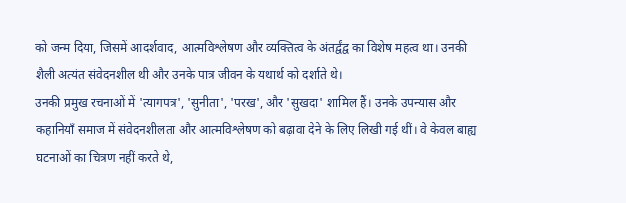को जन्म दिया, जिसमें आदर्शवाद, आत्मविश्लेषण और व्यक्तित्व के अंतर्द्वंद्व का विशेष महत्व था। उनकी शैली अत्यंत संवेदनशील थी और उनके पात्र जीवन के यथार्थ को दर्शाते थे।
उनकी प्रमुख रचनाओं में 'त्यागपत्र', 'सुनीता', 'परख', और 'सुखदा' शामिल हैं। उनके उपन्यास और कहानियाँ समाज में संवेदनशीलता और आत्मविश्लेषण को बढ़ावा देने के लिए लिखी गई थीं। वे केवल बाह्य घटनाओं का चित्रण नहीं करते थे,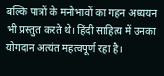बल्कि पात्रों के मनोभावों का गहन अध्ययन भी प्रस्तुत करते थे। हिंदी साहित्य में उनका योगदान अत्यंत महत्वपूर्ण रहा है।